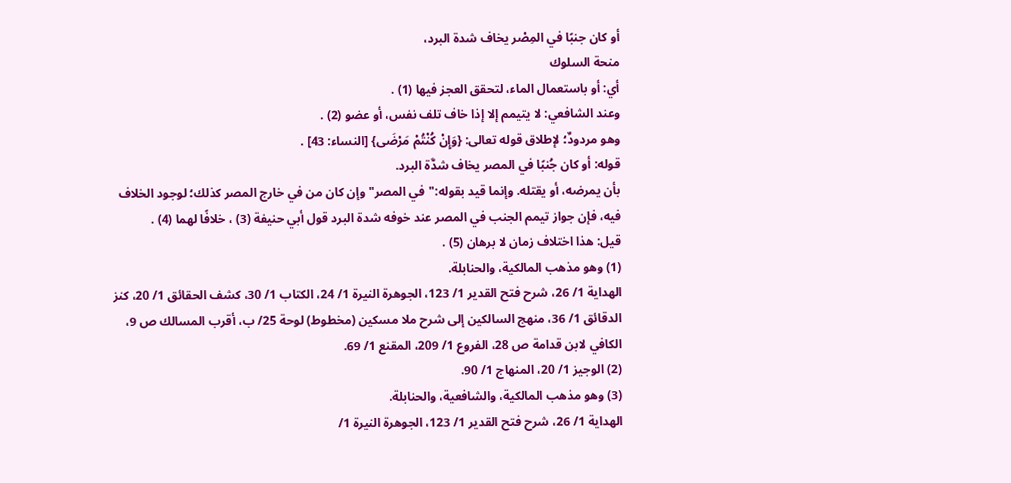أو كان جنبًا في المِصْر يخاف شدة البرد،
منحة السلوك
أي: أو باستعمال الماء، لتحقق العجز فيها (1) .
وعند الشافعي: لا يتيمم إلا إذا خاف تلف نفس، أو عضو (2) .
وهو مردودٌ؛ لإطلاق قوله تعالى: {وَإِنْ كُنْتُمْ مَرْضَى} [النساء: 43] .
قوله: أو كان جُنبًا في المصر يخاف شدَّة البرد.
بأن يمرضه، أو يقتله. وإنما قيد بقوله:"في المصر"وإن كان من في خارج المصر كذلك؛ لوجود الخلاف فيه، فإن جواز تيمم الجنب في المصر عند خوفه شدة البرد قول أبي حنيفة (3) ، خلافًا لهما (4) .
قيل: هذا اختلاف زمان لا برهان (5) .
(1) وهو مذهب المالكية، والحنابلة.
الهداية 1/ 26، شرح فتح القدير 1/ 123، الجوهرة النيرة 1/ 24، الكتاب 1/ 30، كشف الحقائق 1/ 20، كنز الدقائق 1/ 36، منهج السالكين إلى شرح ملا مسكين (مخطوط) لوحة 25/ ب، أقرب المسالك ص 9، الكافي لابن قدامة ص 28، الفروع 1/ 209، المقنع 1/ 69.
(2) الوجيز 1/ 20، المنهاج 1/ 90.
(3) وهو مذهب المالكية، والشافعية، والحنابلة.
الهداية 1/ 26، شرح فتح القدير 1/ 123، الجوهرة النيرة 1/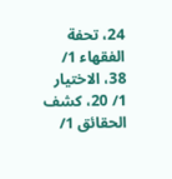24، تحفة الفقهاء 1/ 38، الاختيار 1/ 20، كشف الحقائق 1/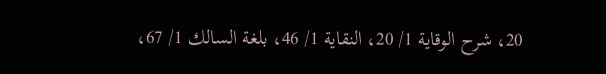20، شرح الوقاية 1/ 20، النقاية 1/ 46، بلغة السالك 1/ 67،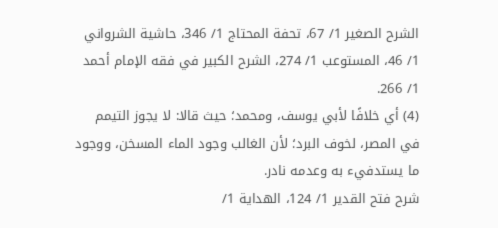الشرح الصغير 1/ 67، تحفة المحتاج 1/ 346، حاشية الشرواني 1/ 46، المستوعب 1/ 274، الشرح الكبير في فقه الإمام أحمد 1/ 266.
(4) أي خلافًا لأبي يوسف، ومحمد؛ حيث قالا: لا يجوز التيمم في المصر، لخوف البرد؛ لأن الغالب وجود الماء المسخن، ووجود ما يستدفيء به وعدمه نادر.
شرح فتح القدير 1/ 124، الهداية 1/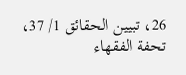26، تبيين الحقائق 1/ 37، تحفة الفقهاء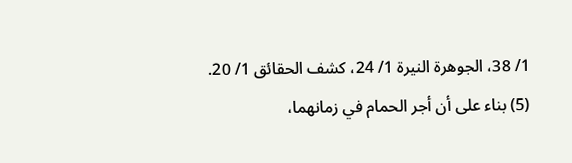1/ 38، الجوهرة النيرة 1/ 24، كشف الحقائق 1/ 20.
(5) بناء على أن أجر الحمام في زمانهما،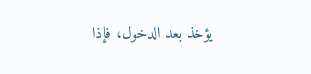يؤخذ بعد الدخول، فإذا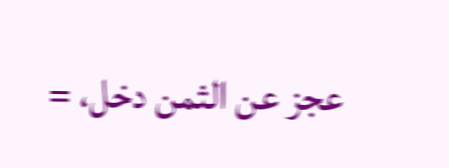عجز عن الثمن دخل، =